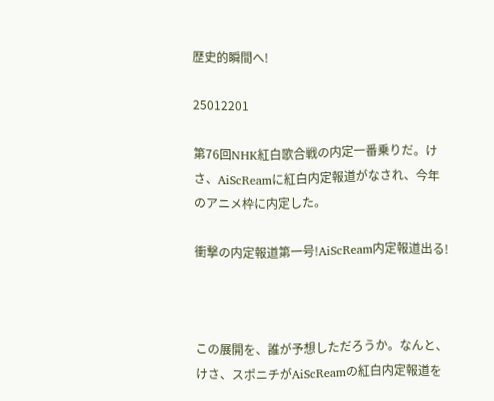歴史的瞬間へ!

25012201

第76回NHK紅白歌合戦の内定一番乗りだ。けさ、AiScReamに紅白内定報道がなされ、今年のアニメ枠に内定した。

衝撃の内定報道第一号!AiScReam内定報道出る!



この展開を、誰が予想しただろうか。なんと、けさ、スポニチがAiScReamの紅白内定報道を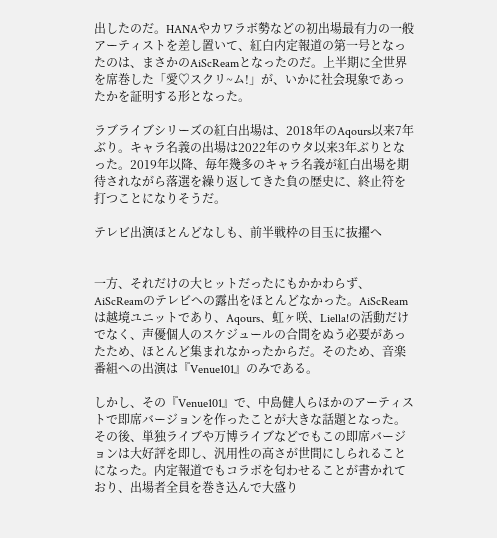出したのだ。HANAやカワラボ勢などの初出場最有力の一般アーティストを差し置いて、紅白内定報道の第一号となったのは、まさかのAiScReamとなったのだ。上半期に全世界を席巻した「愛♡スクリ~ム!」が、いかに社会現象であったかを証明する形となった。

ラブライブシリーズの紅白出場は、2018年のAqours以来7年ぶり。キャラ名義の出場は2022年のウタ以来3年ぶりとなった。2019年以降、毎年幾多のキャラ名義が紅白出場を期待されながら落選を繰り返してきた負の歴史に、終止符を打つことになりそうだ。

テレビ出演ほとんどなしも、前半戦枠の目玉に抜擢へ


一方、それだけの大ヒットだったにもかかわらず、AiScReamのテレビへの露出をほとんどなかった。AiScReamは越境ユニットであり、Aqours、虹ヶ咲、Liella!の活動だけでなく、声優個人のスケジュールの合間をぬう必要があったため、ほとんど集まれなかったからだ。そのため、音楽番組への出演は『Venue101』のみである。

しかし、その『Venue101』で、中島健人らほかのアーティストで即席バージョンを作ったことが大きな話題となった。その後、単独ライブや万博ライブなどでもこの即席バージョンは大好評を即し、汎用性の高さが世間にしられることになった。内定報道でもコラボを匂わせることが書かれており、出場者全員を巻き込んで大盛り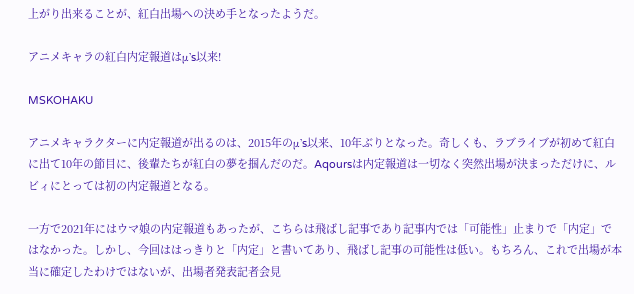上がり出来ることが、紅白出場への決め手となったようだ。

アニメキャラの紅白内定報道はμ's以来!

MSKOHAKU

アニメキャラクターに内定報道が出るのは、2015年のμ's以来、10年ぶりとなった。奇しくも、ラブライブが初めて紅白に出て10年の節目に、後輩たちが紅白の夢を掴んだのだ。Aqoursは内定報道は一切なく突然出場が決まっただけに、ルビィにとっては初の内定報道となる。

一方で2021年にはウマ娘の内定報道もあったが、こちらは飛ばし記事であり記事内では「可能性」止まりで「内定」ではなかった。しかし、今回ははっきりと「内定」と書いてあり、飛ばし記事の可能性は低い。もちろん、これで出場が本当に確定したわけではないが、出場者発表記者会見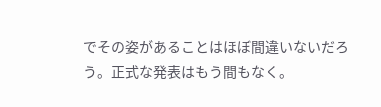でその姿があることはほぼ間違いないだろう。正式な発表はもう間もなく。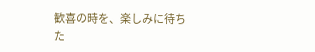歓喜の時を、楽しみに待ちた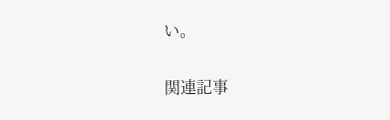い。

関連記事